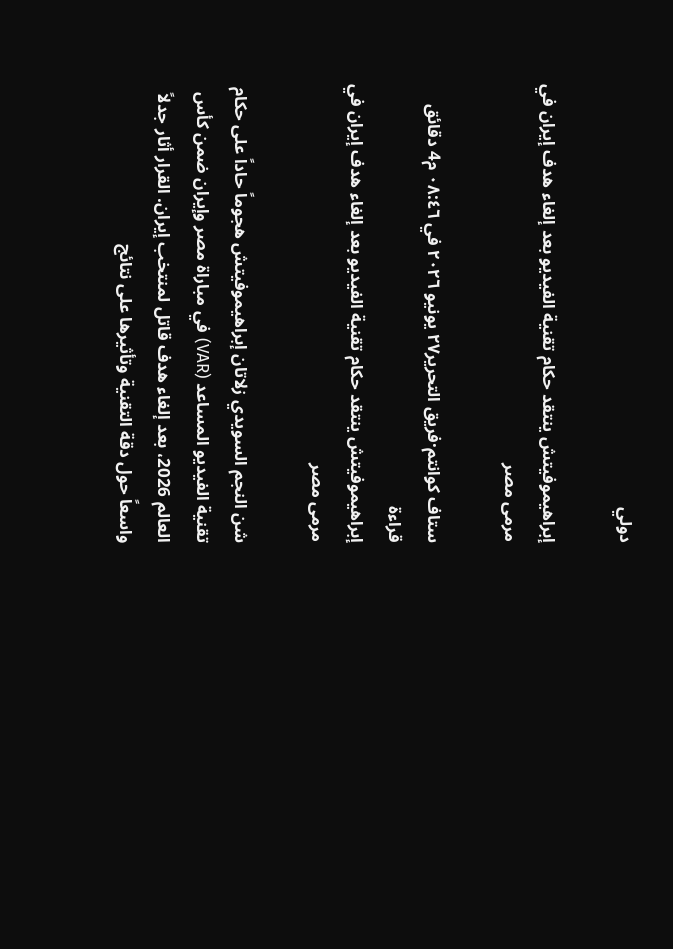دولي

إبراهيموفيتش ينتقد حكام تقنية الفيديو بعد إلغاء هدف إيران في مرمى مصر

ستاف كوانتم·فريق التحرير٢٧ يونيو ٢٠٢٦ في ٠٨:٤٦ م4 دقائق قراءة
إبراهيموفيتش ينتقد حكام تقنية الفيديو بعد إلغاء هدف إيران في مرمى مصر

شن النجم السويدي زلاتان إبراهيموفيتش هجوماً حاداً على حكام تقنية الفيديو المساعد (VAR) في مباراة مصر وإيران ضمن كأس العالم 2026، بعد إلغاء هدف قاتل لمنتخب إيران. القرار أثار جدلاً واسعاً حول دقة التقنية وتأثيرها على نتائج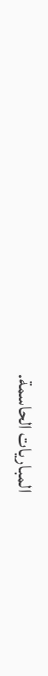المباريات الحاسمة.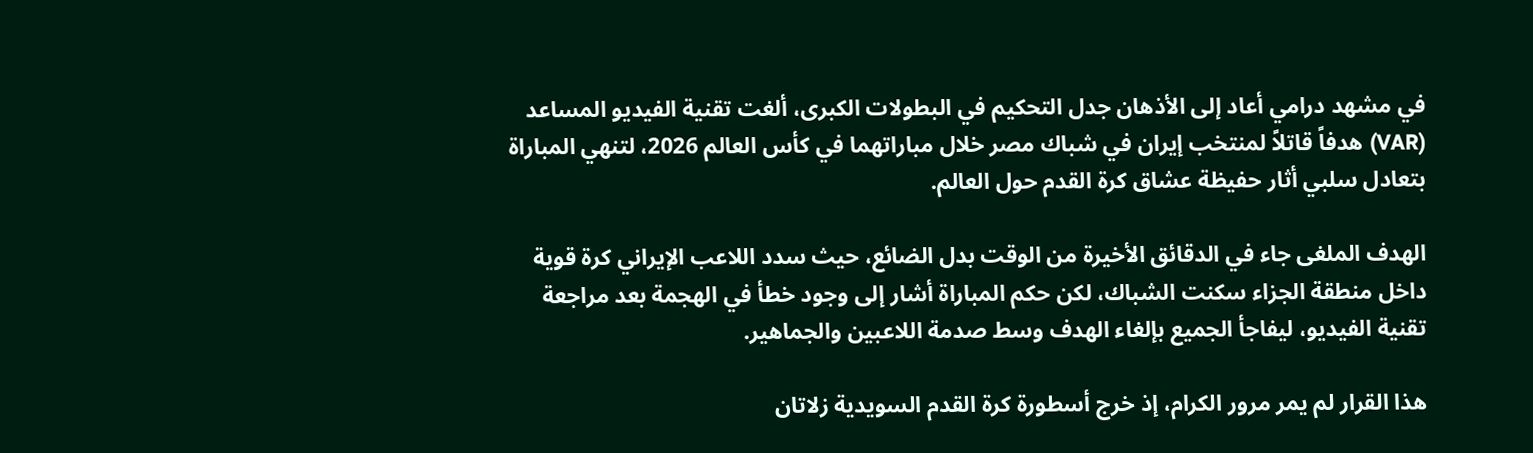في مشهد درامي أعاد إلى الأذهان جدل التحكيم في البطولات الكبرى، ألغت تقنية الفيديو المساعد (VAR) هدفاً قاتلاً لمنتخب إيران في شباك مصر خلال مباراتهما في كأس العالم 2026، لتنهي المباراة بتعادل سلبي أثار حفيظة عشاق كرة القدم حول العالم.

الهدف الملغى جاء في الدقائق الأخيرة من الوقت بدل الضائع، حيث سدد اللاعب الإيراني كرة قوية داخل منطقة الجزاء سكنت الشباك، لكن حكم المباراة أشار إلى وجود خطأ في الهجمة بعد مراجعة تقنية الفيديو، ليفاجأ الجميع بإلغاء الهدف وسط صدمة اللاعبين والجماهير.

هذا القرار لم يمر مرور الكرام، إذ خرج أسطورة كرة القدم السويدية زلاتان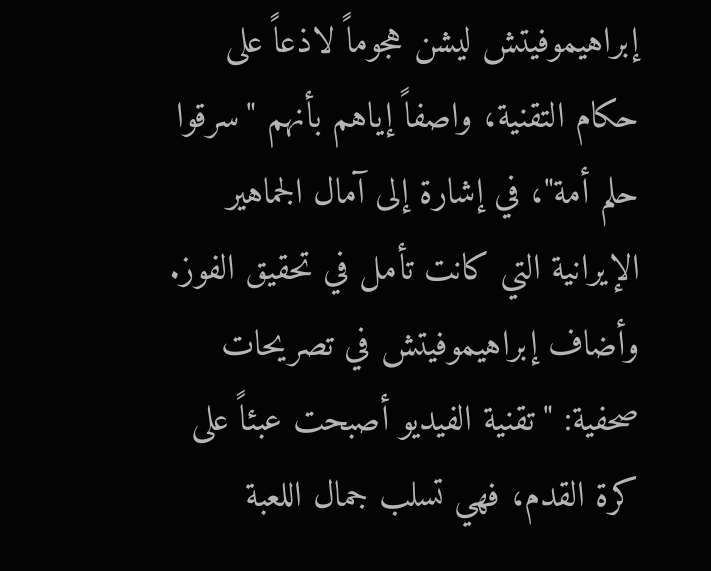إبراهيموفيتش ليشن هجوماً لاذعاً على حكام التقنية، واصفاً إياهم بأنهم "سرقوا حلم أمة"، في إشارة إلى آمال الجماهير الإيرانية التي كانت تأمل في تحقيق الفوز. وأضاف إبراهيموفيتش في تصريحات صحفية: "تقنية الفيديو أصبحت عبئاً على كرة القدم، فهي تسلب جمال اللعبة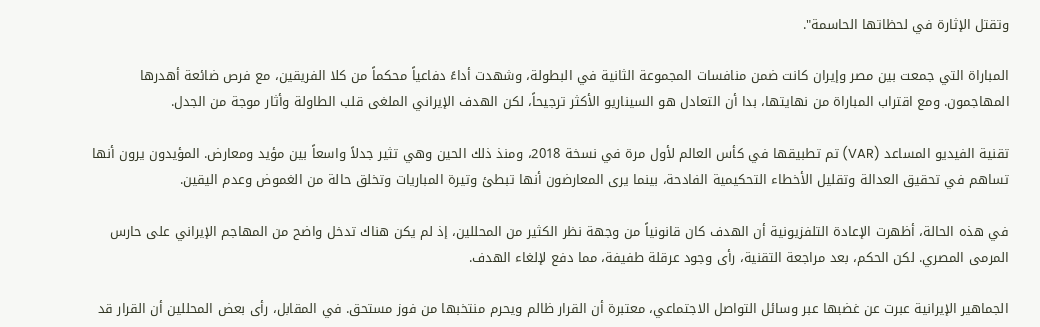وتقتل الإثارة في لحظاتها الحاسمة".

المباراة التي جمعت بين مصر وإيران كانت ضمن منافسات المجموعة الثانية في البطولة، وشهدت أداءً دفاعياً محكماً من كلا الفريقين، مع فرص ضائعة أهدرها المهاجمون. ومع اقتراب المباراة من نهايتها، بدا أن التعادل هو السيناريو الأكثر ترجيحاً، لكن الهدف الإيراني الملغى قلب الطاولة وأثار موجة من الجدل.

تقنية الفيديو المساعد (VAR) تم تطبيقها في كأس العالم لأول مرة في نسخة 2018، ومنذ ذلك الحين وهي تثير جدلاً واسعاً بين مؤيد ومعارض. المؤيدون يرون أنها تساهم في تحقيق العدالة وتقليل الأخطاء التحكيمية الفادحة، بينما يرى المعارضون أنها تبطئ وتيرة المباريات وتخلق حالة من الغموض وعدم اليقين.

في هذه الحالة، أظهرت الإعادة التلفزيونية أن الهدف كان قانونياً من وجهة نظر الكثير من المحللين، إذ لم يكن هناك تدخل واضح من المهاجم الإيراني على حارس المرمى المصري. لكن الحكم، بعد مراجعة التقنية، رأى وجود عرقلة طفيفة، مما دفع لإلغاء الهدف.

الجماهير الإيرانية عبرت عن غضبها عبر وسائل التواصل الاجتماعي، معتبرة أن القرار ظالم ويحرم منتخبها من فوز مستحق. في المقابل، رأى بعض المحللين أن القرار قد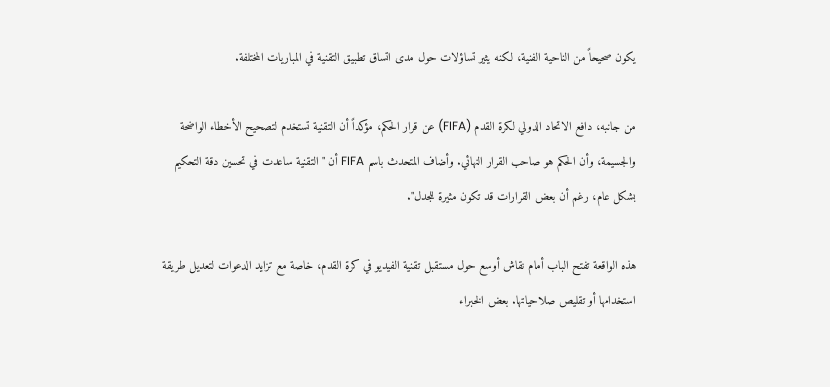يكون صحيحاً من الناحية الفنية، لكنه يثير تساؤلات حول مدى اتساق تطبيق التقنية في المباريات المختلفة.

من جانبه، دافع الاتحاد الدولي لكرة القدم (FIFA) عن قرار الحكم، مؤكداً أن التقنية تستخدم لتصحيح الأخطاء الواضحة والجسيمة، وأن الحكم هو صاحب القرار النهائي. وأضاف المتحدث باسم FIFA أن "التقنية ساعدت في تحسين دقة التحكيم بشكل عام، رغم أن بعض القرارات قد تكون مثيرة للجدل".

هذه الواقعة تفتح الباب أمام نقاش أوسع حول مستقبل تقنية الفيديو في كرة القدم، خاصة مع تزايد الدعوات لتعديل طريقة استخدامها أو تقليص صلاحياتها. بعض الخبراء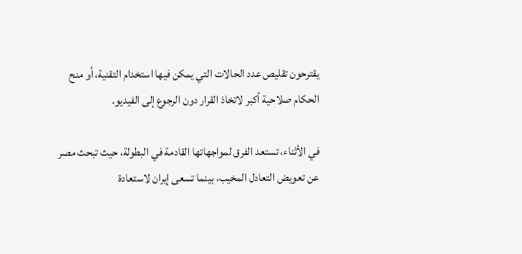يقترحون تقليص عدد الحالات التي يمكن فيها استخدام التقنية، أو منح الحكام صلاحية أكبر لاتخاذ القرار دون الرجوع إلى الفيديو.

في الأثناء، تستعد الفرق لمواجهاتها القادمة في البطولة، حيث تبحث مصر عن تعويض التعادل المخيب، بينما تسعى إيران لاستعادة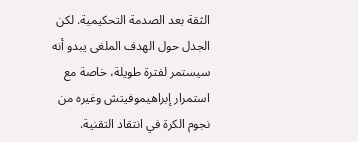الثقة بعد الصدمة التحكيمية. لكن الجدل حول الهدف الملغى يبدو أنه سيستمر لفترة طويلة، خاصة مع استمرار إبراهيموفيتش وغيره من نجوم الكرة في انتقاد التقنية.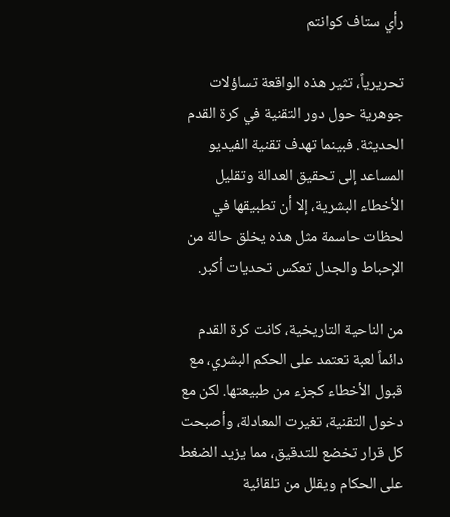رأي ستاف كوانتم

تحريرياً، تثير هذه الواقعة تساؤلات جوهرية حول دور التقنية في كرة القدم الحديثة. فبينما تهدف تقنية الفيديو المساعد إلى تحقيق العدالة وتقليل الأخطاء البشرية، إلا أن تطبيقها في لحظات حاسمة مثل هذه يخلق حالة من الإحباط والجدل تعكس تحديات أكبر.

من الناحية التاريخية، كانت كرة القدم دائماً لعبة تعتمد على الحكم البشري، مع قبول الأخطاء كجزء من طبيعتها. لكن مع دخول التقنية، تغيرت المعادلة، وأصبحت كل قرار تخضع للتدقيق، مما يزيد الضغط على الحكام ويقلل من تلقائية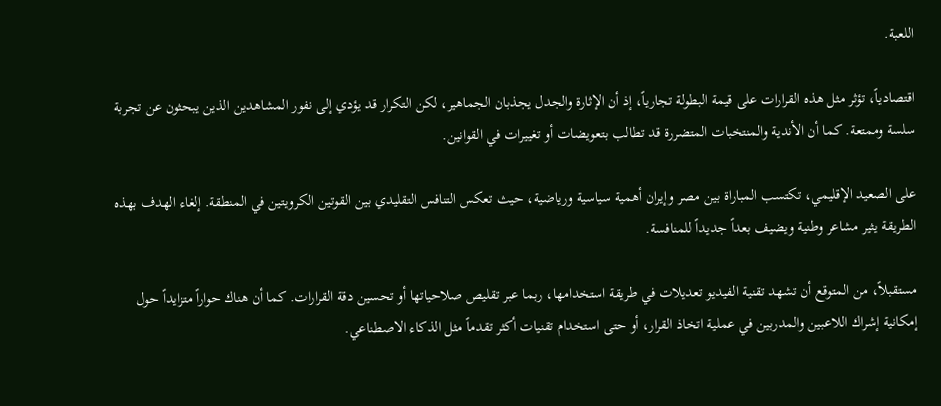اللعبة.

اقتصادياً، تؤثر مثل هذه القرارات على قيمة البطولة تجارياً، إذ أن الإثارة والجدل يجذبان الجماهير، لكن التكرار قد يؤدي إلى نفور المشاهدين الذين يبحثون عن تجربة سلسة وممتعة. كما أن الأندية والمنتخبات المتضررة قد تطالب بتعويضات أو تغييرات في القوانين.

على الصعيد الإقليمي، تكتسب المباراة بين مصر وإيران أهمية سياسية ورياضية، حيث تعكس التنافس التقليدي بين القوتين الكرويتين في المنطقة. إلغاء الهدف بهذه الطريقة يثير مشاعر وطنية ويضيف بعداً جديداً للمنافسة.

مستقبلاً، من المتوقع أن تشهد تقنية الفيديو تعديلات في طريقة استخدامها، ربما عبر تقليص صلاحياتها أو تحسين دقة القرارات. كما أن هناك حواراً متزايداً حول إمكانية إشراك اللاعبين والمدربين في عملية اتخاذ القرار، أو حتى استخدام تقنيات أكثر تقدماً مثل الذكاء الاصطناعي.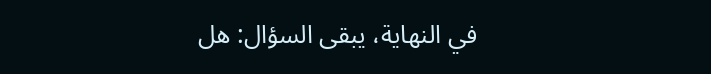في النهاية، يبقى السؤال: هل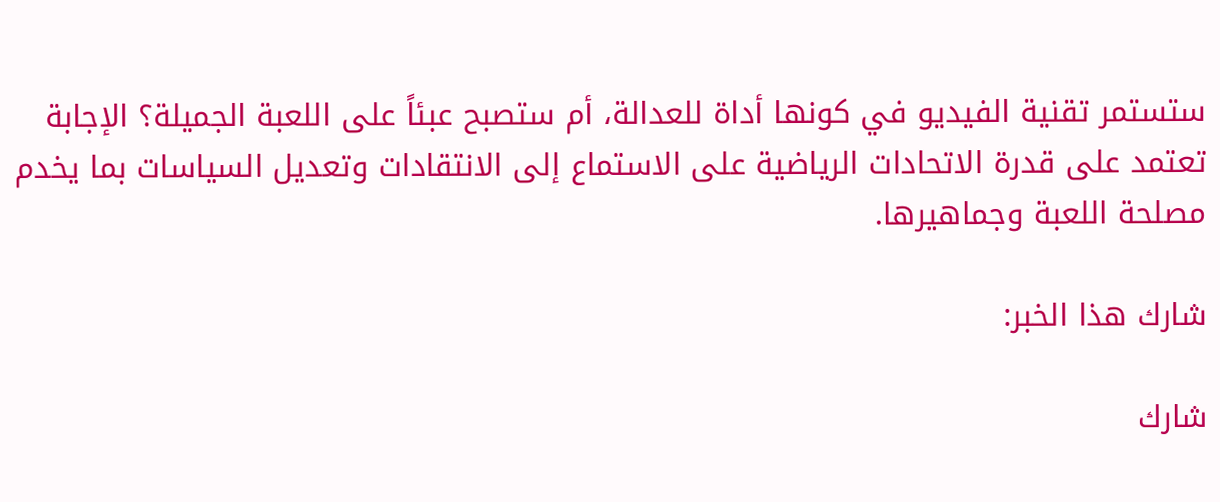ستستمر تقنية الفيديو في كونها أداة للعدالة، أم ستصبح عبئاً على اللعبة الجميلة؟ الإجابة تعتمد على قدرة الاتحادات الرياضية على الاستماع إلى الانتقادات وتعديل السياسات بما يخدم مصلحة اللعبة وجماهيرها.

شارك هذا الخبر:

شارك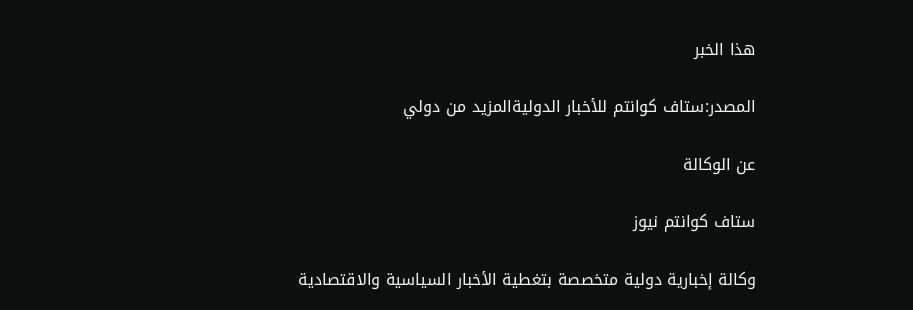هذا الخبر

المصدر:ستاف كوانتم للأخبار الدوليةالمزيد من دولي

عن الوكالة

ستاف كوانتم نيوز

وكالة إخبارية دولية متخصصة بتغطية الأخبار السياسية والاقتصادية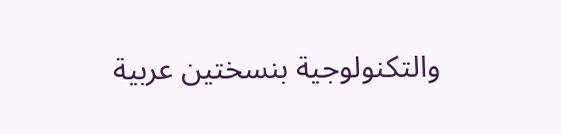والتكنولوجية بنسختين عربية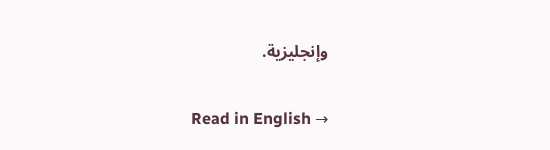وإنجليزية.

Read in English →